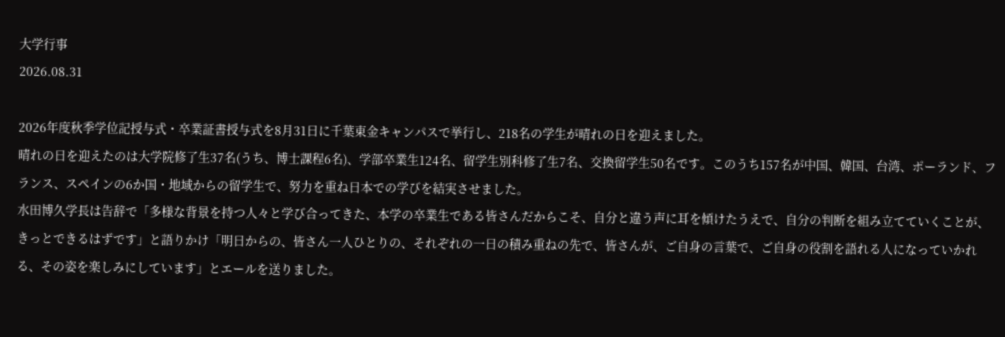大学行事
2026.08.31

2026年度秋季学位記授与式・卒業証書授与式を8月31日に千葉東金キャンパスで挙行し、218名の学生が晴れの日を迎えました。
晴れの日を迎えたのは大学院修了生37名(うち、博士課程6名)、学部卒業生124名、留学生別科修了生7名、交換留学生50名です。このうち157名が中国、韓国、台湾、ポーランド、フランス、スペインの6か国・地域からの留学生で、努力を重ね日本での学びを結実させました。
水田博久学長は告辞で「多様な背景を持つ人々と学び合ってきた、本学の卒業生である皆さんだからこそ、自分と違う声に耳を傾けたうえで、自分の判断を組み立てていくことが、きっとできるはずです」と語りかけ「明日からの、皆さん一人ひとりの、それぞれの一日の積み重ねの先で、皆さんが、ご自身の言葉で、ご自身の役割を語れる人になっていかれる、その姿を楽しみにしています」とエールを送りました。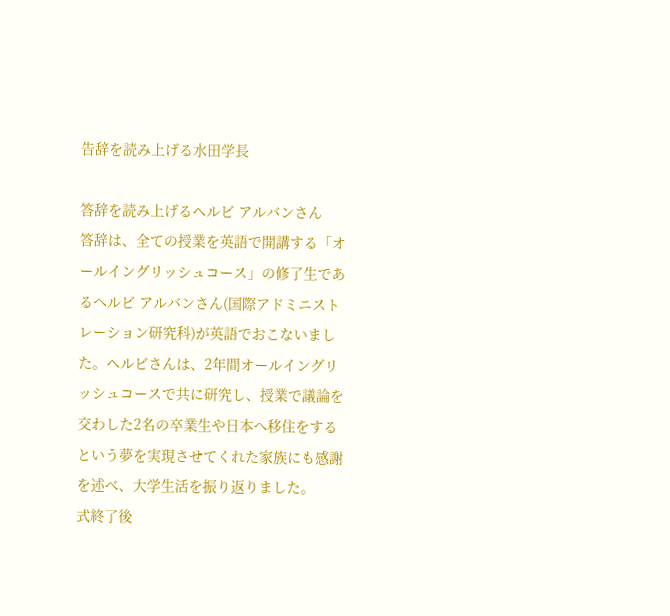告辞を読み上げる水田学長

答辞を読み上げるヘルビ アルバンさん
答辞は、全ての授業を英語で開講する「オールイングリッシュコース」の修了生であるへルビ アルバンさん(国際アドミニストレーション研究科)が英語でおこないました。ヘルビさんは、2年間オールイングリッシュコースで共に研究し、授業で議論を交わした2名の卒業生や日本へ移住をするという夢を実現させてくれた家族にも感謝を述べ、大学生活を振り返りました。
式終了後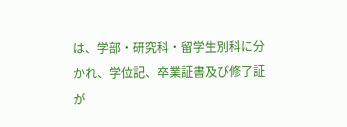は、学部・研究科・留学生別科に分かれ、学位記、卒業証書及び修了証が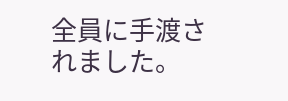全員に手渡されました。